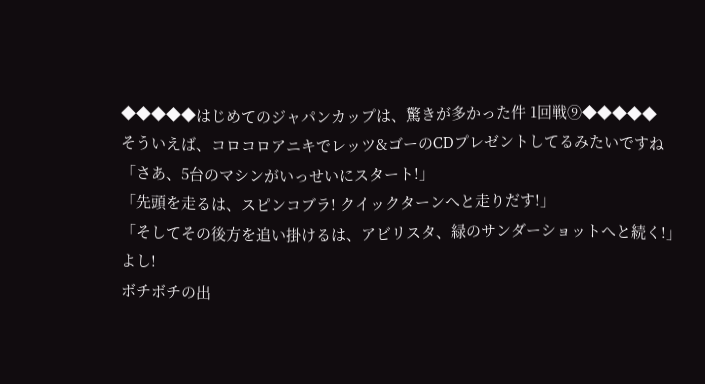◆◆◆◆◆はじめてのジャパンカップは、驚きが多かった件 1回戦⑨◆◆◆◆◆
そういえば、コロコロアニキでレッツ&ゴーのCDプレゼントしてるみたいですね
「さあ、5台のマシンがいっせいにスタート!」
「先頭を走るは、スピンコブラ! クイックターンへと走りだす!」
「そしてその後方を追い掛けるは、アビリスタ、緑のサンダーショットへと続く!」
よし!
ボチボチの出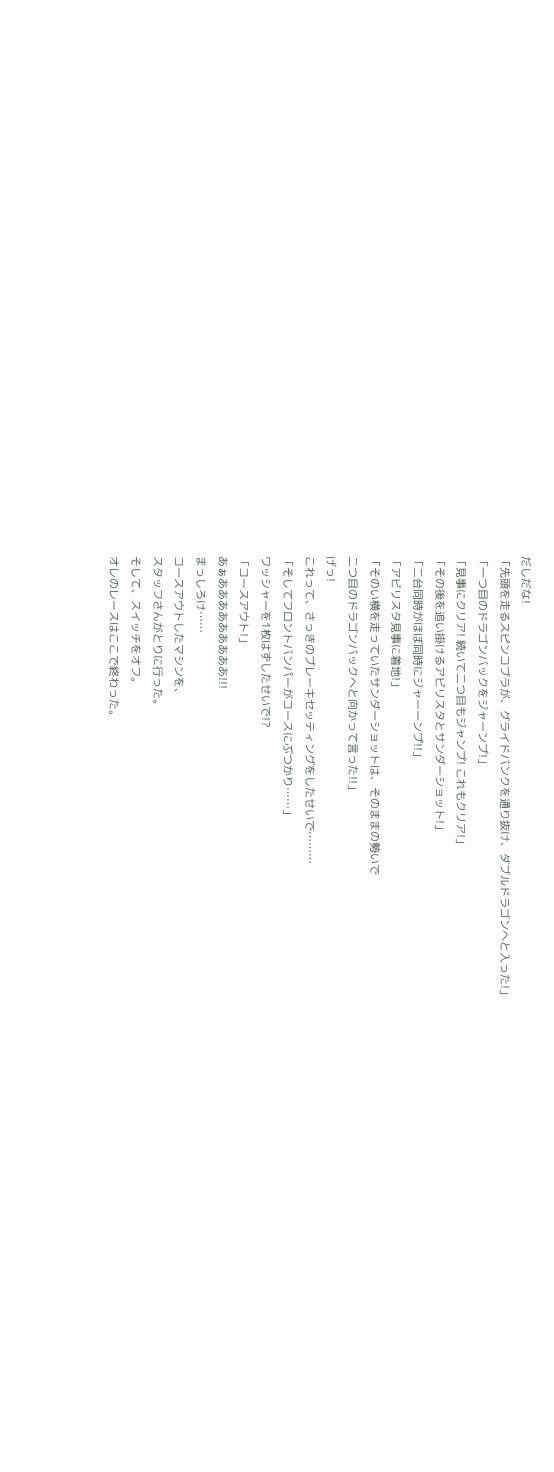だしだな!
「先頭を走るスピンコブラが、グライドバンクを通り抜け、ダブルドラゴンへと入った!」
「一つ目のドラゴンバックをジャーンプ!」
「見事にクリア! 続いて二つ目もジャンプ! これもクリア!」
「その後を追い掛けるアビリスタとサンダーショット!」
「二台同時がほぼ同時にジャーーンプ!!」
「アビリスタ見事に着地!」
「そのい横を走っていたサンダーショットは、そのままの勢いで
二つ目のドラゴンバックへと向かって言った!!」
げっ!
これって、さっきのブレーキセッティングをしたせいで………
「そしてフロントバンパーがコースにぶつかり……」
ワッシャーを1枚はずしたせいで!?
「コースアウト!」
あぁあああああああああ!!!
まっしろけ……
コースアウトしたマシンを、
スタッフさんがとりに行った。
そして、スイッチをオフ。
オレのレースはここで終わった。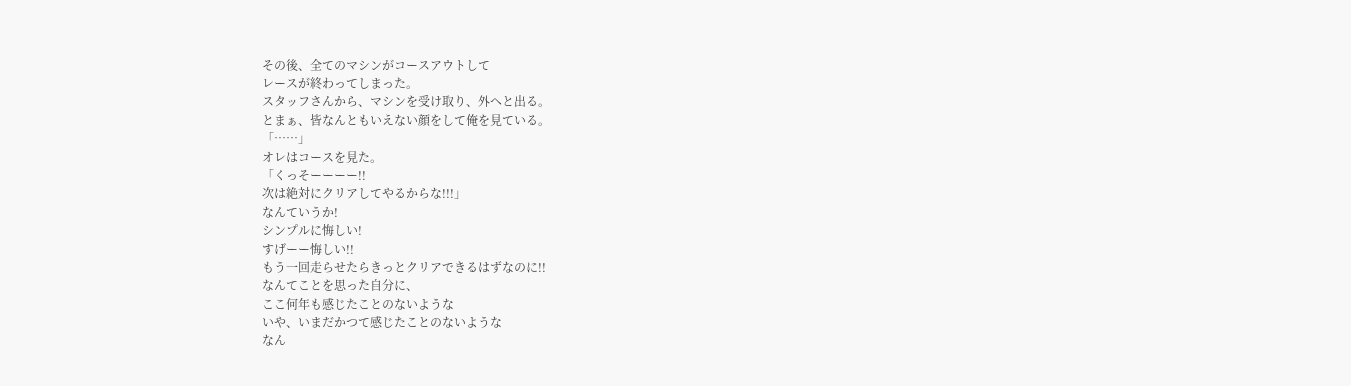その後、全てのマシンがコースアウトして
レースが終わってしまった。
スタッフさんから、マシンを受け取り、外へと出る。
とまぁ、皆なんともいえない顔をして俺を見ている。
「……」
オレはコースを見た。
「くっそーーーー!!
次は絶対にクリアしてやるからな!!!」
なんていうか!
シンプルに悔しい!
すげーー悔しい!!
もう一回走らせたらきっとクリアできるはずなのに!!
なんてことを思った自分に、
ここ何年も感じたことのないような
いや、いまだかつて感じたことのないような
なん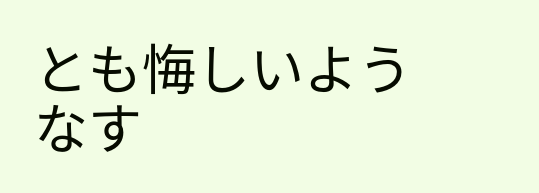とも悔しいようなす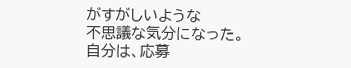がすがしいような
不思議な気分になった。
自分は、応募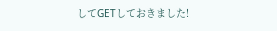してGETしておきました!